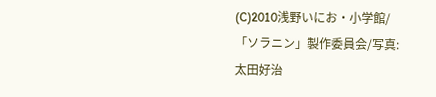(C)2010浅野いにお・小学館/
「ソラニン」製作委員会/写真:太田好治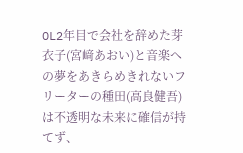OL2年目で会社を辞めた芽衣子(宮﨑あおい)と音楽への夢をあきらめきれないフリーターの種田(高良健吾)は不透明な未来に確信が持てず、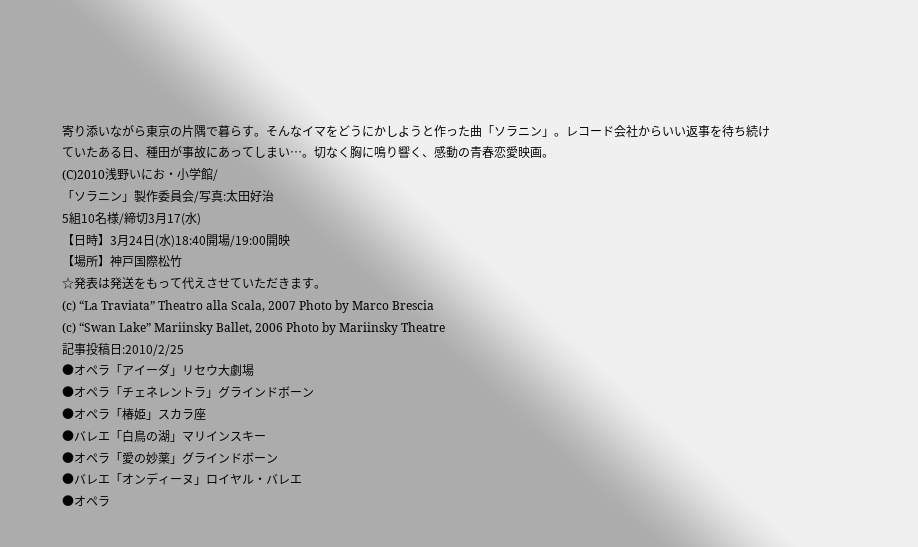寄り添いながら東京の片隅で暮らす。そんなイマをどうにかしようと作った曲「ソラニン」。レコード会社からいい返事を待ち続けていたある日、種田が事故にあってしまい…。切なく胸に鳴り響く、感動の青春恋愛映画。
(C)2010浅野いにお・小学館/
「ソラニン」製作委員会/写真:太田好治
5組10名様/締切3月17(水)
【日時】3月24日(水)18:40開場/19:00開映
【場所】神戸国際松竹
☆発表は発送をもって代えさせていただきます。
(c) “La Traviata” Theatro alla Scala, 2007 Photo by Marco Brescia
(c) “Swan Lake” Mariinsky Ballet, 2006 Photo by Mariinsky Theatre
記事投稿日:2010/2/25
●オペラ「アイーダ」リセウ大劇場
●オペラ「チェネレントラ」グラインドボーン
●オペラ「椿姫」スカラ座
●バレエ「白鳥の湖」マリインスキー
●オペラ「愛の妙薬」グラインドボーン
●バレエ「オンディーヌ」ロイヤル・バレエ
●オペラ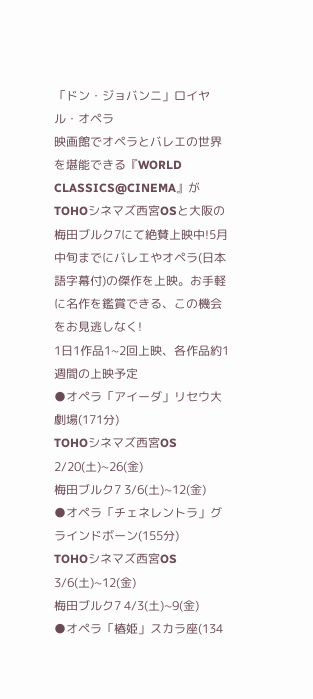「ドン・ジョバンニ」ロイヤル・オペラ
映画館でオペラとバレエの世界を堪能できる『WORLD CLASSICS@CINEMA』がTOHOシネマズ西宮OSと大阪の梅田ブルク7にて絶賛上映中!5月中旬までにバレエやオペラ(日本語字幕付)の傑作を上映。お手軽に名作を鑑賞できる、この機会をお見逃しなく!
1日1作品1~2回上映、各作品約1週間の上映予定
●オペラ「アイーダ」リセウ大劇場(171分)
TOHOシネマズ西宮OS 2/20(土)~26(金)
梅田ブルク7 3/6(土)~12(金)
●オペラ「チェネレントラ」グラインドボーン(155分)
TOHOシネマズ西宮OS 3/6(土)~12(金)
梅田ブルク7 4/3(土)~9(金)
●オペラ「椿姫」スカラ座(134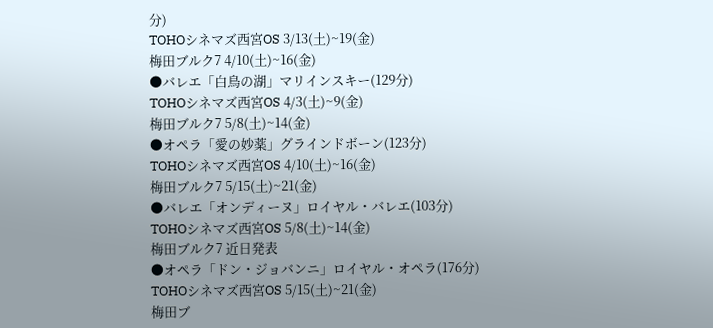分)
TOHOシネマズ西宮OS 3/13(土)~19(金)
梅田ブルク7 4/10(土)~16(金)
●バレエ「白鳥の湖」マリインスキー(129分)
TOHOシネマズ西宮OS 4/3(土)~9(金)
梅田ブルク7 5/8(土)~14(金)
●オペラ「愛の妙薬」グラインドボーン(123分)
TOHOシネマズ西宮OS 4/10(土)~16(金)
梅田ブルク7 5/15(土)~21(金)
●バレエ「オンディーヌ」ロイヤル・バレエ(103分)
TOHOシネマズ西宮OS 5/8(土)~14(金)
梅田ブルク7 近日発表
●オペラ「ドン・ジョバンニ」ロイヤル・オペラ(176分)
TOHOシネマズ西宮OS 5/15(土)~21(金)
梅田ブ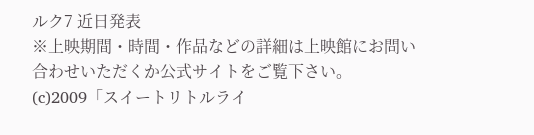ルク7 近日発表
※上映期間・時間・作品などの詳細は上映館にお問い合わせいただくか公式サイトをご覧下さい。
(c)2009「スイートリトルライ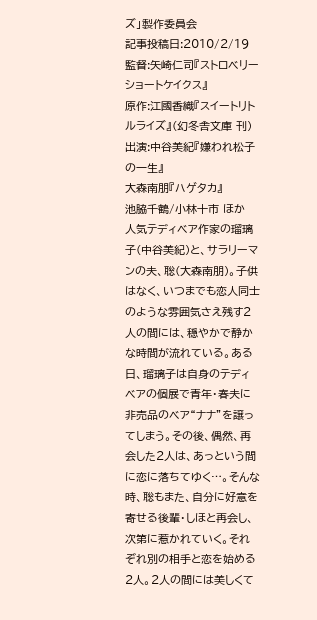ズ」製作委員会
記事投稿日:2010/2/19
監督:矢崎仁司『ストロベリーショートケイクス』
原作:江國香織『スイートリトルライズ』(幻冬舎文庫 刊)
出演:中谷美紀『嫌われ松子の一生』
大森南朋『ハゲタカ』
池脇千鶴/小林十市 ほか
人気テディベア作家の瑠璃子(中谷美紀)と、サラリーマンの夫、聡(大森南朋)。子供はなく、いつまでも恋人同士のような雰囲気さえ残す2人の間には、穏やかで静かな時間が流れている。ある日、瑠璃子は自身のテディベアの個展で青年・春夫に非売品のベア“ナナ”を譲ってしまう。その後、偶然、再会した2人は、あっという間に恋に落ちてゆく…。そんな時、聡もまた、自分に好意を寄せる後輩・しほと再会し、次第に惹かれていく。それぞれ別の相手と恋を始める2人。2人の間には美しくて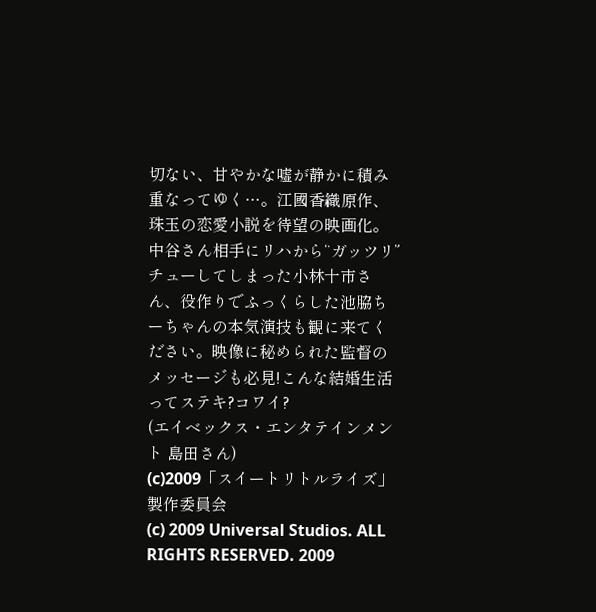切ない、甘やかな嘘が静かに積み重なってゆく…。江國香織原作、珠玉の恋愛小説を待望の映画化。
中谷さん相手にリハから“ガッツリ”チューしてしまった小林十市さん、役作りでふっくらした池脇ちーちゃんの本気演技も観に来てください。映像に秘められた監督のメッセージも必見!こんな結婚生活ってステキ?コワイ?
(エイベックス・エンタテインメント 島田さん)
(c)2009「スイートリトルライズ」製作委員会
(c) 2009 Universal Studios. ALL RIGHTS RESERVED. 2009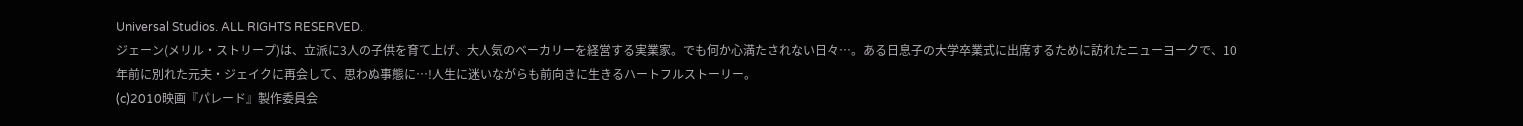Universal Studios. ALL RIGHTS RESERVED.
ジェーン(メリル・ストリープ)は、立派に3人の子供を育て上げ、大人気のベーカリーを経営する実業家。でも何か心満たされない日々…。ある日息子の大学卒業式に出席するために訪れたニューヨークで、10年前に別れた元夫・ジェイクに再会して、思わぬ事態に…!人生に迷いながらも前向きに生きるハートフルストーリー。
(c)2010映画『パレード』製作委員会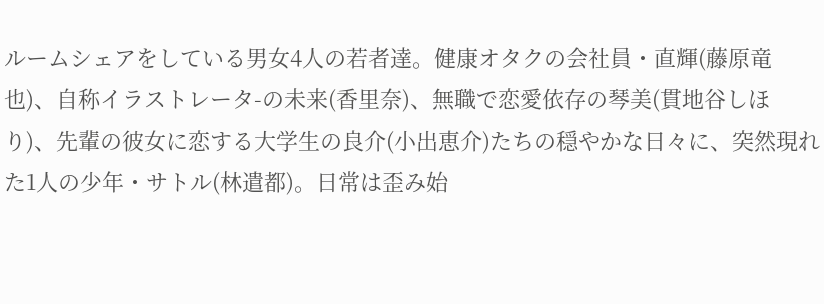ルームシェアをしている男女4人の若者達。健康オタクの会社員・直輝(藤原竜也)、自称イラストレータ-の未来(香里奈)、無職で恋愛依存の琴美(貫地谷しほり)、先輩の彼女に恋する大学生の良介(小出恵介)たちの穏やかな日々に、突然現れた1人の少年・サトル(林遣都)。日常は歪み始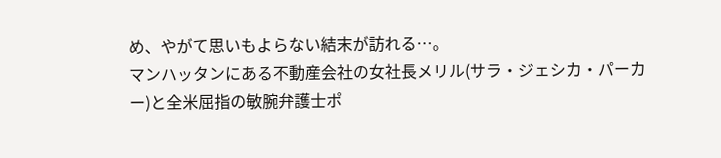め、やがて思いもよらない結末が訪れる…。
マンハッタンにある不動産会社の女社長メリル(サラ・ジェシカ・パーカー)と全米屈指の敏腕弁護士ポ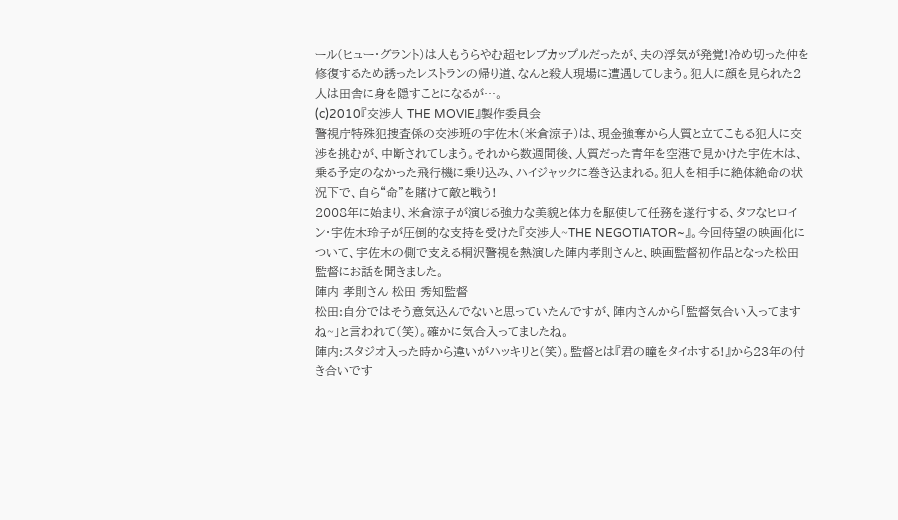ール(ヒュー・グラント)は人もうらやむ超セレブカップルだったが、夫の浮気が発覚!冷め切った仲を修復するため誘ったレストランの帰り道、なんと殺人現場に遭遇してしまう。犯人に顔を見られた2人は田舎に身を隠すことになるが…。
(c)2010『交渉人 THE MOVIE』製作委員会
警視庁特殊犯捜査係の交渉班の宇佐木(米倉涼子)は、現金強奪から人質と立てこもる犯人に交渉を挑むが、中断されてしまう。それから数週間後、人質だった青年を空港で見かけた宇佐木は、乗る予定のなかった飛行機に乗り込み、ハイジャックに巻き込まれる。犯人を相手に絶体絶命の状況下で、自ら“命”を賭けて敵と戦う!
2008年に始まり、米倉涼子が演じる強力な美貌と体力を駆使して任務を遂行する、タフなヒロイン・宇佐木玲子が圧倒的な支持を受けた『交渉人~THE NEGOTIATOR~』。今回待望の映画化について、宇佐木の側で支える桐沢警視を熱演した陣内孝則さんと、映画監督初作品となった松田監督にお話を聞きました。
陣内 孝則さん 松田 秀知監督
松田:自分ではそう意気込んでないと思っていたんですが、陣内さんから「監督気合い入ってますね~」と言われて(笑)。確かに気合入ってましたね。
陣内:スタジオ入った時から違いがハッキリと(笑)。監督とは『君の瞳をタイホする!』から23年の付き合いです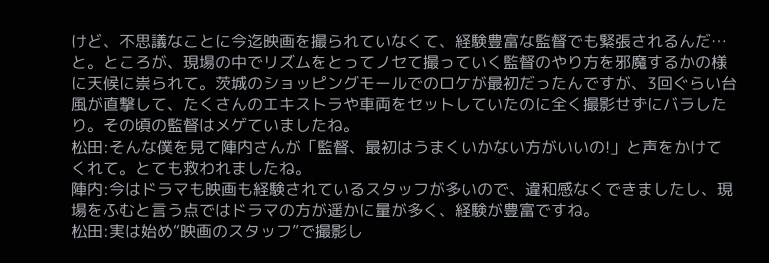けど、不思議なことに今迄映画を撮られていなくて、経験豊富な監督でも緊張されるんだ…と。ところが、現場の中でリズムをとってノセて撮っていく監督のやり方を邪魔するかの様に天候に祟られて。茨城のショッピングモールでのロケが最初だったんですが、3回ぐらい台風が直撃して、たくさんのエキストラや車両をセットしていたのに全く撮影せずにバラしたり。その頃の監督はメゲていましたね。
松田:そんな僕を見て陣内さんが「監督、最初はうまくいかない方がいいの!」と声をかけてくれて。とても救われましたね。
陣内:今はドラマも映画も経験されているスタッフが多いので、違和感なくできましたし、現場をふむと言う点ではドラマの方が遥かに量が多く、経験が豊富ですね。
松田:実は始め“映画のスタッフ”で撮影し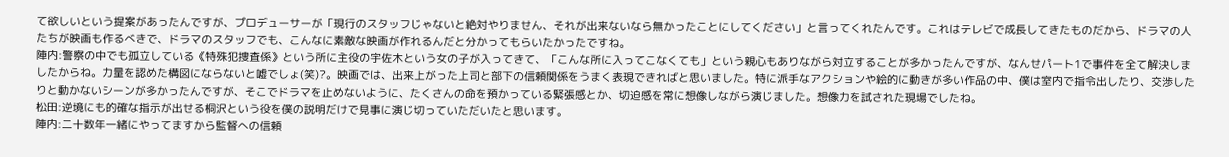て欲しいという提案があったんですが、プロデューサーが「現行のスタッフじゃないと絶対やりません、それが出来ないなら無かったことにしてください」と言ってくれたんです。これはテレビで成長してきたものだから、ドラマの人たちが映画も作るべきで、ドラマのスタッフでも、こんなに素敵な映画が作れるんだと分かってもらいたかったですね。
陣内:警察の中でも孤立している《特殊犯捜査係》という所に主役の宇佐木という女の子が入ってきて、「こんな所に入ってこなくても」という親心もありながら対立することが多かったんですが、なんせパート1で事件を全て解決しましたからね。力量を認めた構図にならないと嘘でしょ(笑)?。映画では、出来上がった上司と部下の信頼関係をうまく表現できればと思いました。特に派手なアクションや絵的に動きが多い作品の中、僕は室内で指令出したり、交渉したりと動かないシーンが多かったんですが、そこでドラマを止めないように、たくさんの命を預かっている緊張感とか、切迫感を常に想像しながら演じました。想像力を試された現場でしたね。
松田:逆境にも的確な指示が出せる桐沢という役を僕の説明だけで見事に演じ切っていただいたと思います。
陣内:二十数年一緒にやってますから監督への信頼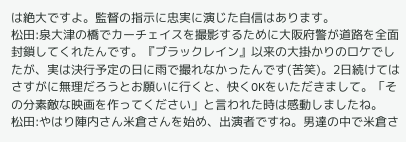は絶大ですよ。監督の指示に忠実に演じた自信はあります。
松田:泉大津の橋でカーチェイスを撮影するために大阪府警が道路を全面封鎖してくれたんです。『ブラックレイン』以来の大掛かりのロケでしたが、実は決行予定の日に雨で撮れなかったんです(苦笑)。2日続けてはさすがに無理だろうとお願いに行くと、快くOKをいただきまして。「その分素敵な映画を作ってください」と言われた時は感動しましたね。
松田:やはり陣内さん米倉さんを始め、出演者ですね。男達の中で米倉さ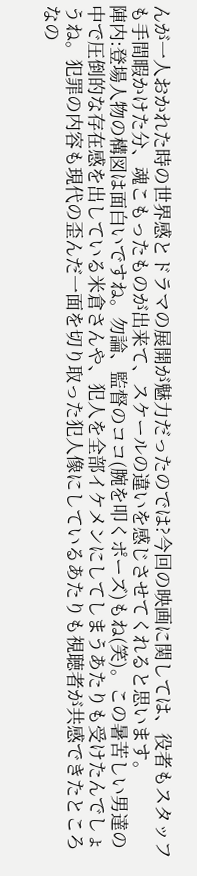んが一人おかれた時の世界感とドラマの展開が魅力だったのでは?今回の映画に関しては、役者もスタッフも手間暇かけた分、魂こもったものが出来て、スケールの違いを感じさせてくれると思います。
陣内:登場人物の構図は面白いですね。勿論、監督のココ(腕を叩くポーズ)もね(笑)。この暑苦しい男達の中で圧倒的な存在感を出している米倉さんや、犯人を全部イケメンにしてしまうあたりも受けたんでしょうね。犯罪の内容も現代の歪んだ一面を切り取った犯人像にしているあたりも視聴者が共感できたところなの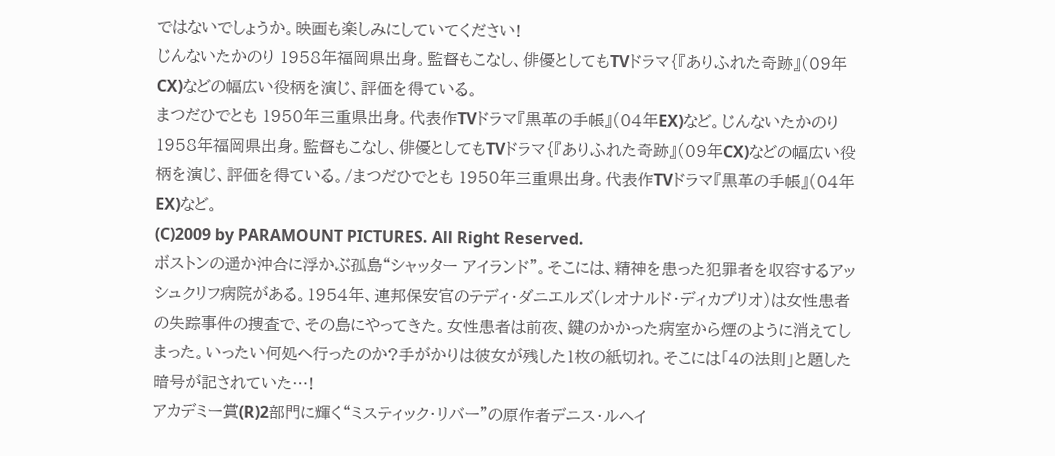ではないでしょうか。映画も楽しみにしていてください!
じんないたかのり 1958年福岡県出身。監督もこなし、俳優としてもTVドラマ{『ありふれた奇跡』(09年CX)などの幅広い役柄を演じ、評価を得ている。
まつだひでとも 1950年三重県出身。代表作TVドラマ『黒革の手帳』(04年EX)など。じんないたかのり 1958年福岡県出身。監督もこなし、俳優としてもTVドラマ{『ありふれた奇跡』(09年CX)などの幅広い役柄を演じ、評価を得ている。/まつだひでとも 1950年三重県出身。代表作TVドラマ『黒革の手帳』(04年EX)など。
(C)2009 by PARAMOUNT PICTURES. All Right Reserved.
ボストンの遥か沖合に浮かぶ孤島“シャッター アイランド”。そこには、精神を患った犯罪者を収容するアッシュクリフ病院がある。1954年、連邦保安官のテディ・ダニエルズ(レオナルド・ディカプリオ)は女性患者の失踪事件の捜査で、その島にやってきた。女性患者は前夜、鍵のかかった病室から煙のように消えてしまった。いったい何処へ行ったのか?手がかりは彼女が残した1枚の紙切れ。そこには「4の法則」と題した暗号が記されていた…!
アカデミー賞(R)2部門に輝く“ミスティック・リバー”の原作者デニス・ルヘイ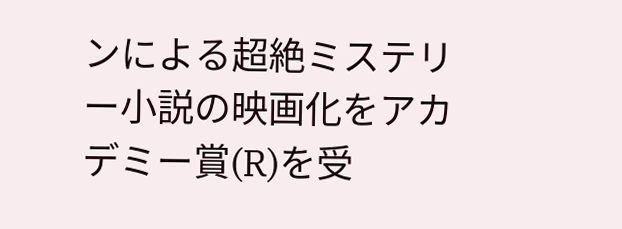ンによる超絶ミステリー小説の映画化をアカデミー賞(R)を受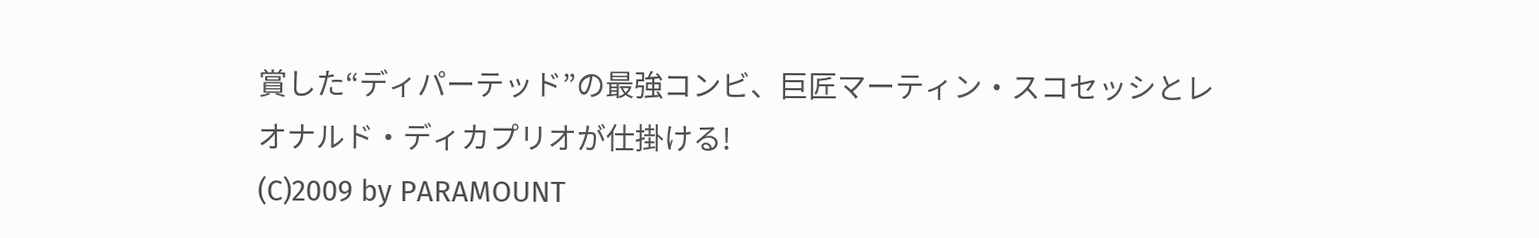賞した“ディパーテッド”の最強コンビ、巨匠マーティン・スコセッシとレオナルド・ディカプリオが仕掛ける!
(C)2009 by PARAMOUNT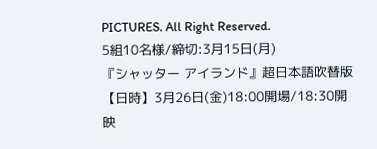PICTURES. All Right Reserved.
5組10名様/締切:3月15日(月)
『シャッター アイランド』超日本語吹替版
【日時】3月26日(金)18:00開場/18:30開映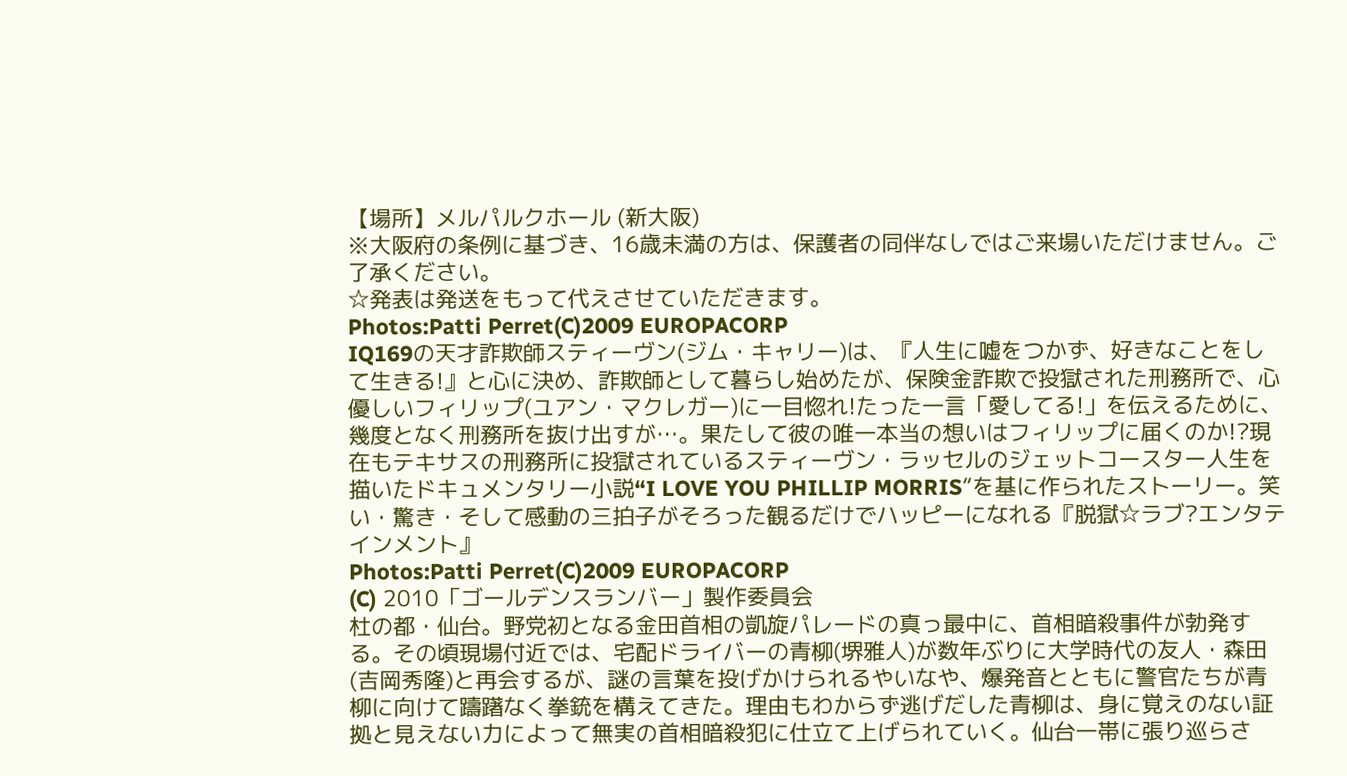【場所】メルパルクホール (新大阪)
※大阪府の条例に基づき、16歳未満の方は、保護者の同伴なしではご来場いただけません。ご了承ください。
☆発表は発送をもって代えさせていただきます。
Photos:Patti Perret(C)2009 EUROPACORP
IQ169の天才詐欺師スティーヴン(ジム・キャリー)は、『人生に嘘をつかず、好きなことをして生きる!』と心に決め、詐欺師として暮らし始めたが、保険金詐欺で投獄された刑務所で、心優しいフィリップ(ユアン・マクレガー)に一目惚れ!たった一言「愛してる!」を伝えるために、幾度となく刑務所を抜け出すが…。果たして彼の唯一本当の想いはフィリップに届くのか!?現在もテキサスの刑務所に投獄されているスティーヴン・ラッセルのジェットコースター人生を描いたドキュメンタリー小説“I LOVE YOU PHILLIP MORRIS“を基に作られたストーリー。笑い・驚き・そして感動の三拍子がそろった観るだけでハッピーになれる『脱獄☆ラブ?エンタテインメント』
Photos:Patti Perret(C)2009 EUROPACORP
(C) 2010「ゴールデンスランバー」製作委員会
杜の都・仙台。野党初となる金田首相の凱旋パレードの真っ最中に、首相暗殺事件が勃発する。その頃現場付近では、宅配ドライバーの青柳(堺雅人)が数年ぶりに大学時代の友人・森田(吉岡秀隆)と再会するが、謎の言葉を投げかけられるやいなや、爆発音とともに警官たちが青柳に向けて躊躇なく拳銃を構えてきた。理由もわからず逃げだした青柳は、身に覚えのない証拠と見えない力によって無実の首相暗殺犯に仕立て上げられていく。仙台一帯に張り巡らさ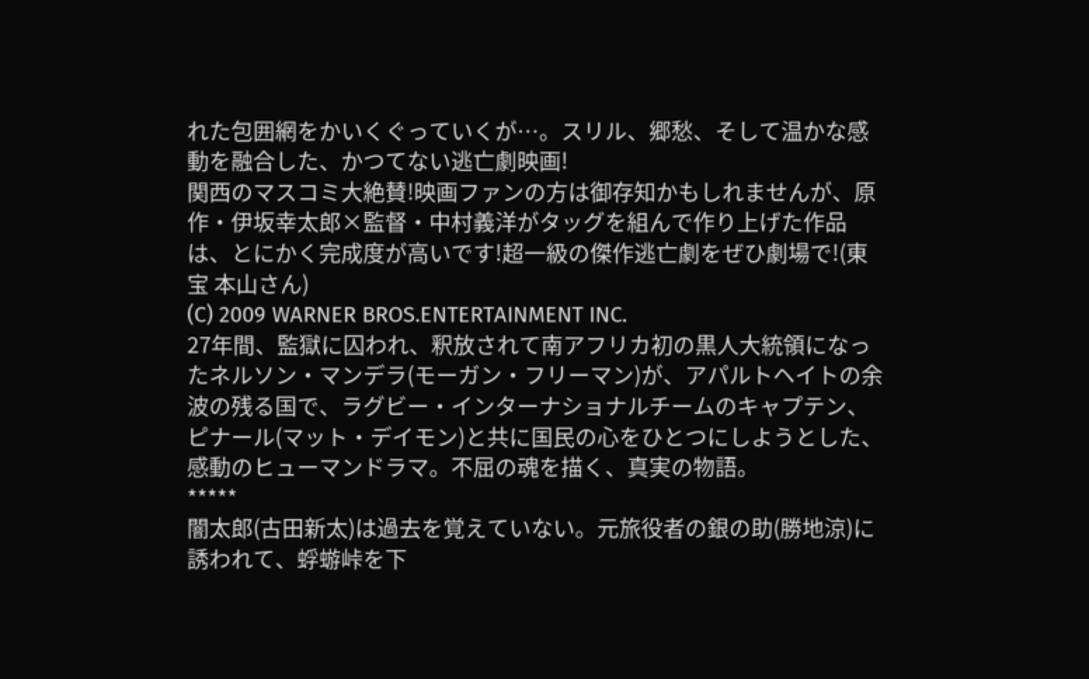れた包囲網をかいくぐっていくが…。スリル、郷愁、そして温かな感動を融合した、かつてない逃亡劇映画!
関西のマスコミ大絶賛!映画ファンの方は御存知かもしれませんが、原作・伊坂幸太郎×監督・中村義洋がタッグを組んで作り上げた作品は、とにかく完成度が高いです!超一級の傑作逃亡劇をぜひ劇場で!(東宝 本山さん)
(C) 2009 WARNER BROS.ENTERTAINMENT INC.
27年間、監獄に囚われ、釈放されて南アフリカ初の黒人大統領になったネルソン・マンデラ(モーガン・フリーマン)が、アパルトヘイトの余波の残る国で、ラグビー・インターナショナルチームのキャプテン、ピナール(マット・デイモン)と共に国民の心をひとつにしようとした、感動のヒューマンドラマ。不屈の魂を描く、真実の物語。
*****
闇太郎(古田新太)は過去を覚えていない。元旅役者の銀の助(勝地涼)に誘われて、蜉蝣峠を下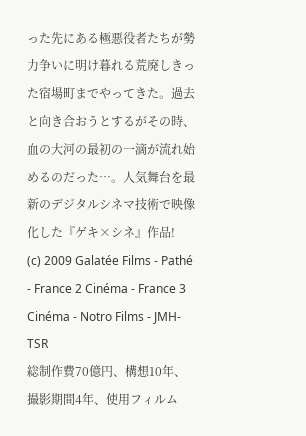った先にある極悪役者たちが勢力争いに明け暮れる荒廃しきった宿場町までやってきた。過去と向き合おうとするがその時、血の大河の最初の一滴が流れ始めるのだった…。人気舞台を最新のデジタルシネマ技術で映像化した『ゲキ×シネ』作品!
(c) 2009 Galatée Films - Pathé - France 2 Cinéma - France 3 Cinéma - Notro Films - JMH-TSR
総制作費70億円、構想10年、撮影期間4年、使用フィルム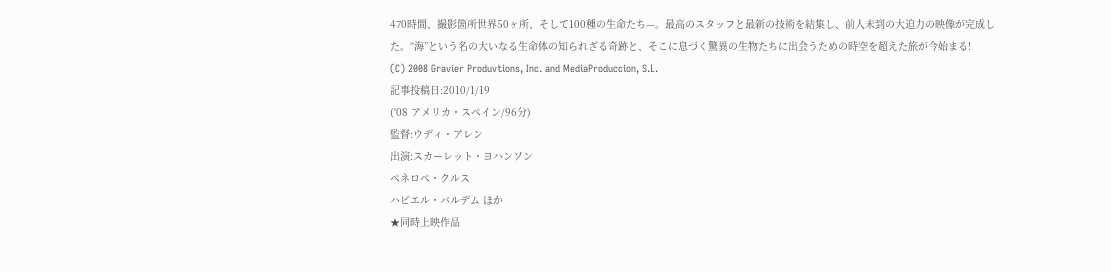470時間、撮影箇所世界50ヶ所、そして100種の生命たち—。最高のスタッフと最新の技術を結集し、前人未到の大迫力の映像が完成した。“海”という名の大いなる生命体の知られざる奇跡と、そこに息づく驚異の生物たちに出会うための時空を超えた旅が今始まる!
(C) 2008 Gravier Produvtions, Inc. and MediaProduccion, S.L.
記事投稿日:2010/1/19
('08 アメリカ・スペイン/96分)
監督:ウディ・アレン
出演:スカーレット・ヨハンソン
ペネロペ・クルス
ハピエル・バルデム ほか
★同時上映作品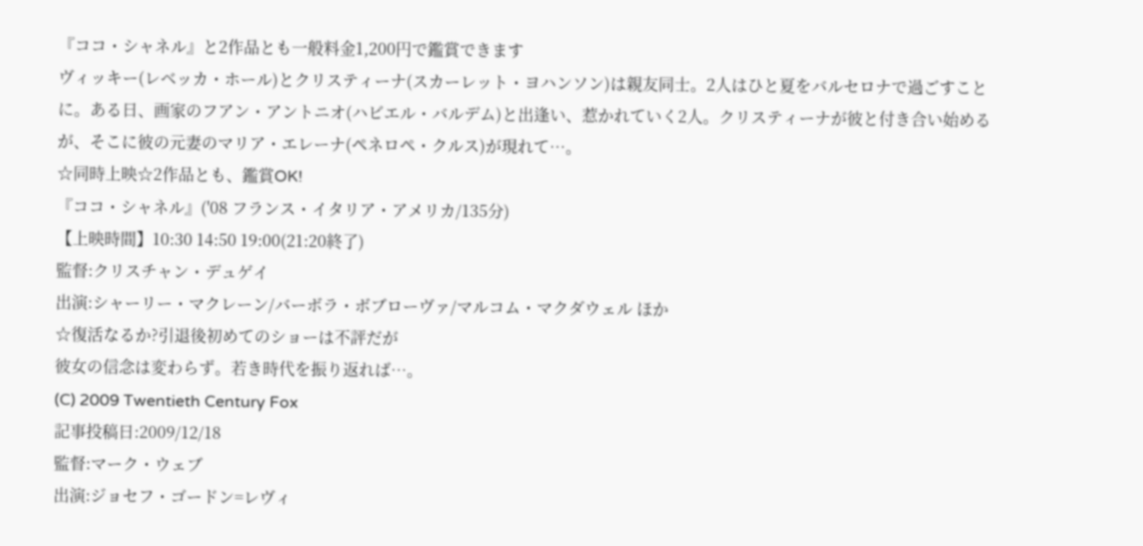『ココ・シャネル』と2作品とも一般料金1,200円で鑑賞できます
ヴィッキー(レベッカ・ホール)とクリスティーナ(スカーレット・ヨハンソン)は親友同士。2人はひと夏をバルセロナで過ごすことに。ある日、画家のフアン・アントニオ(ハビエル・バルデム)と出逢い、惹かれていく2人。クリスティーナが彼と付き合い始めるが、そこに彼の元妻のマリア・エレーナ(ペネロペ・クルス)が現れて…。
☆同時上映☆2作品とも、鑑賞OK!
『ココ・シャネル』('08 フランス・イタリア・アメリカ/135分)
【上映時間】10:30 14:50 19:00(21:20終了)
監督:クリスチャン・デュゲイ
出演:シャーリー・マクレーン/バーボラ・ボブローヴァ/マルコム・マクダウェル ほか
☆復活なるか?引退後初めてのショーは不評だが
彼女の信念は変わらず。若き時代を振り返れば…。
(C) 2009 Twentieth Century Fox
記事投稿日:2009/12/18
監督:マーク・ウェブ
出演:ジョセフ・ゴードン=レヴィ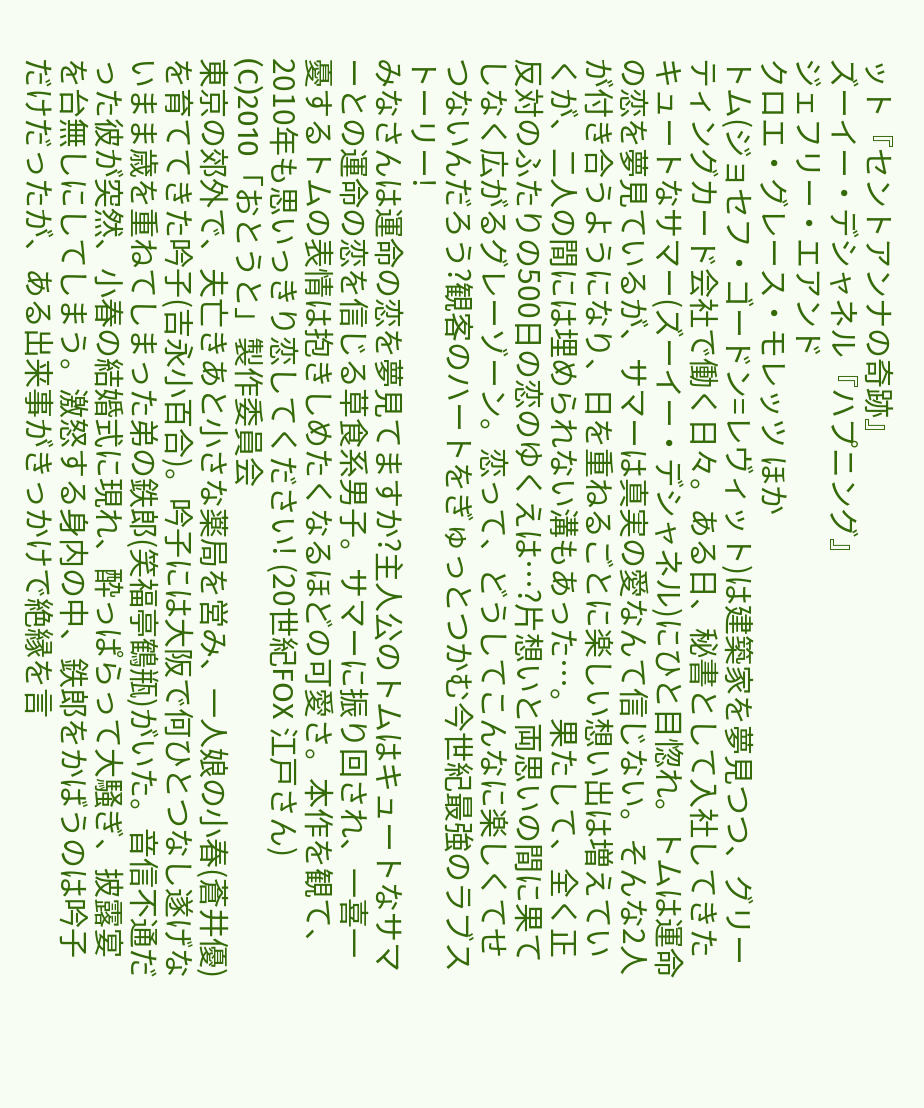ット『セントアンナの奇跡』
ズーイー・デシャネル『ハプニング』
ジェフリー・エアンド
クロエ・グレース・モレッツ ほか
トム(ジョセフ・ゴードン=レヴィット)は建築家を夢見つつ、グリーティングカード会社で働く日々。ある日、秘書として入社してきたキュートなサマー(ズーイー・デシャネル)にひと目惚れ。トムは運命の恋を夢見ているが、サマーは真実の愛なんて信じない。そんな2人が付き合うようになり、日を重ねるごとに楽しい想い出は増えていくが、二人の間には埋められない溝もあった…。果たして、全く正反対のふたりの500日の恋のゆくえは…?片想いと両思いの間に果てしなく広がるグレーゾーン。恋って、どうしてこんなに楽しくてせつないんだろう?観客のハートをぎゅっとつかむ今世紀最強のラブストーリー!
みなさんは運命の恋を夢見てますか?主人公のトムはキュートなサマーとの運命の恋を信じる草食系男子。サマーに振り回され、一喜一憂するトムの表情は抱きしめたくなるほどの可愛さ。本作を観て、2010年も思いっきり恋してください! (20世紀FOX 江戸さん)
(C)2010「おとうと」製作委員会
東京の郊外で、夫亡きあと小さな薬局を営み、一人娘の小春(蒼井優)を育ててきた吟子(吉永小百合)。吟子には大阪で何ひとつなし遂げないまま歳を重ねてしまった弟の鉄郎(笑福亭鶴瓶)がいた。音信不通だった彼が突然、小春の結婚式に現れ、酔っぱらって大騒ぎ、披露宴を台無しにしてしまう。激怒する身内の中、鉄郎をかばうのは吟子だけだったが、ある出来事がきっかけで絶縁を言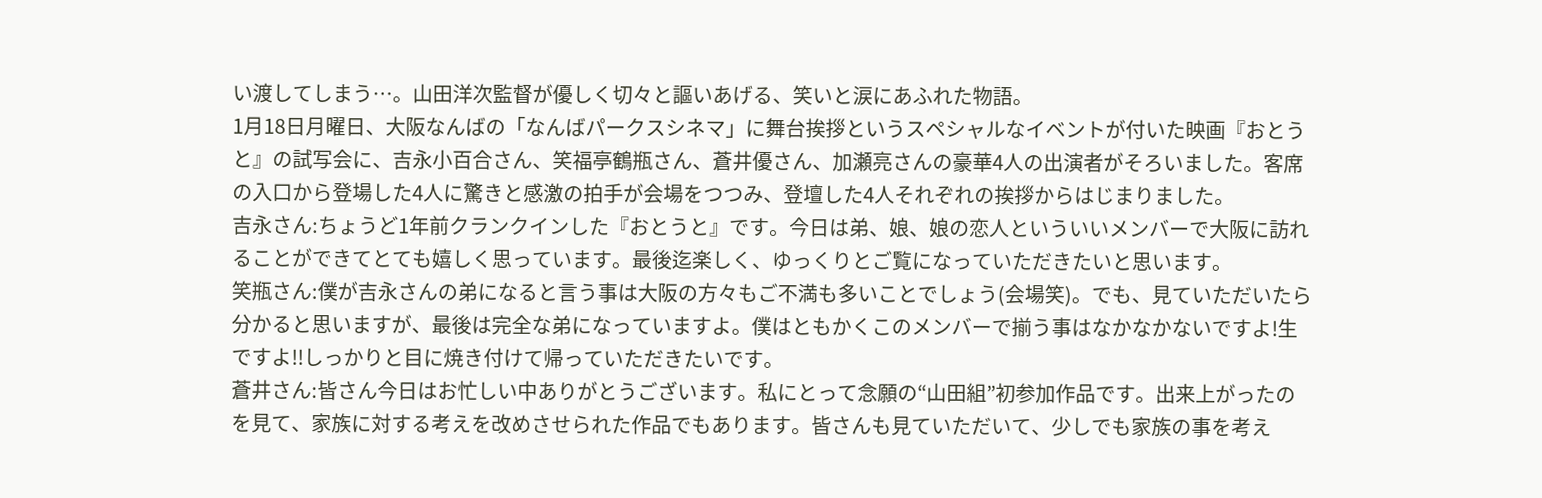い渡してしまう…。山田洋次監督が優しく切々と謳いあげる、笑いと涙にあふれた物語。
1月18日月曜日、大阪なんばの「なんばパークスシネマ」に舞台挨拶というスペシャルなイベントが付いた映画『おとうと』の試写会に、吉永小百合さん、笑福亭鶴瓶さん、蒼井優さん、加瀬亮さんの豪華4人の出演者がそろいました。客席の入口から登場した4人に驚きと感激の拍手が会場をつつみ、登壇した4人それぞれの挨拶からはじまりました。
吉永さん:ちょうど1年前クランクインした『おとうと』です。今日は弟、娘、娘の恋人といういいメンバーで大阪に訪れることができてとても嬉しく思っています。最後迄楽しく、ゆっくりとご覧になっていただきたいと思います。
笑瓶さん:僕が吉永さんの弟になると言う事は大阪の方々もご不満も多いことでしょう(会場笑)。でも、見ていただいたら分かると思いますが、最後は完全な弟になっていますよ。僕はともかくこのメンバーで揃う事はなかなかないですよ!生ですよ!!しっかりと目に焼き付けて帰っていただきたいです。
蒼井さん:皆さん今日はお忙しい中ありがとうございます。私にとって念願の“山田組”初参加作品です。出来上がったのを見て、家族に対する考えを改めさせられた作品でもあります。皆さんも見ていただいて、少しでも家族の事を考え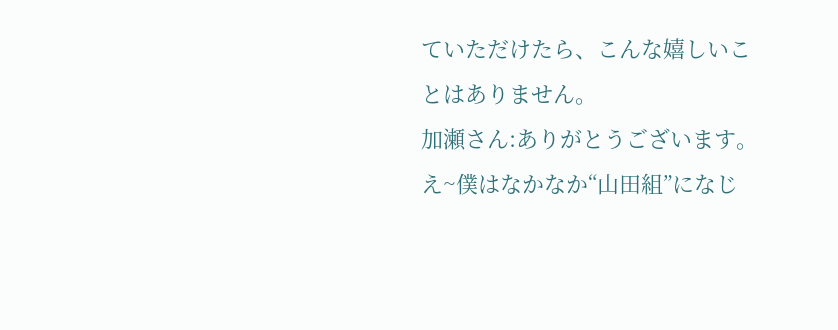ていただけたら、こんな嬉しいことはありません。
加瀬さん:ありがとうございます。え~僕はなかなか“山田組”になじ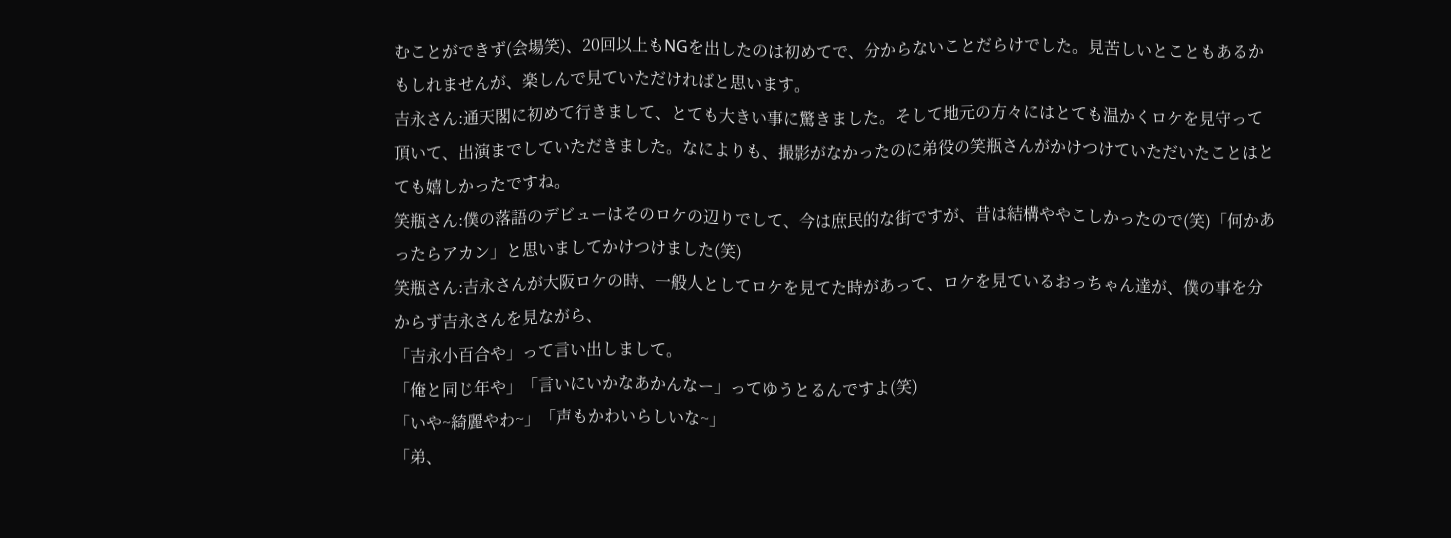むことができず(会場笑)、20回以上もNGを出したのは初めてで、分からないことだらけでした。見苦しいとこともあるかもしれませんが、楽しんで見ていただければと思います。
吉永さん:通天閣に初めて行きまして、とても大きい事に驚きました。そして地元の方々にはとても温かくロケを見守って頂いて、出演までしていただきました。なによりも、撮影がなかったのに弟役の笑瓶さんがかけつけていただいたことはとても嬉しかったですね。
笑瓶さん:僕の落語のデビューはそのロケの辺りでして、今は庶民的な街ですが、昔は結構ややこしかったので(笑)「何かあったらアカン」と思いましてかけつけました(笑)
笑瓶さん:吉永さんが大阪ロケの時、一般人としてロケを見てた時があって、ロケを見ているおっちゃん達が、僕の事を分からず吉永さんを見ながら、
「吉永小百合や」って言い出しまして。
「俺と同じ年や」「言いにいかなあかんなー」ってゆうとるんですよ(笑)
「いや~綺麗やわ~」「声もかわいらしいな~」
「弟、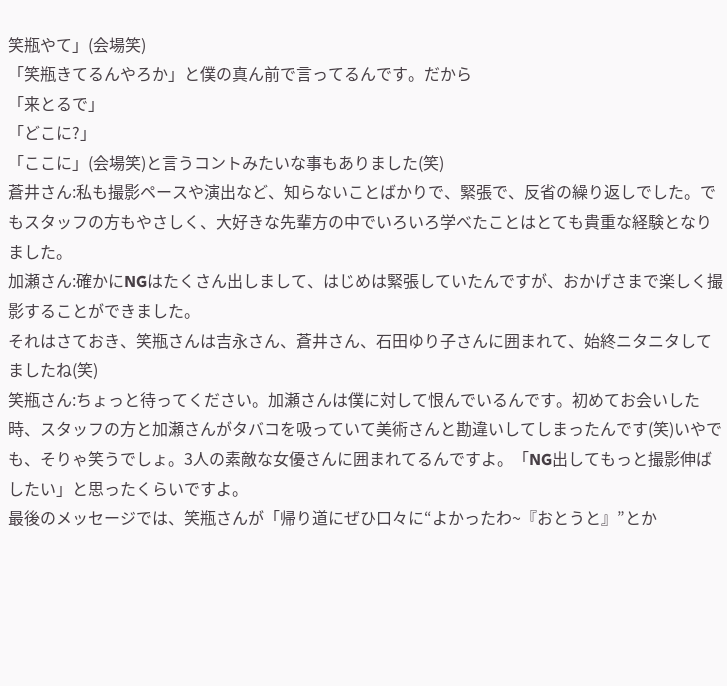笑瓶やて」(会場笑)
「笑瓶きてるんやろか」と僕の真ん前で言ってるんです。だから
「来とるで」
「どこに?」
「ここに」(会場笑)と言うコントみたいな事もありました(笑)
蒼井さん:私も撮影ペースや演出など、知らないことばかりで、緊張で、反省の繰り返しでした。でもスタッフの方もやさしく、大好きな先輩方の中でいろいろ学べたことはとても貴重な経験となりました。
加瀬さん:確かにNGはたくさん出しまして、はじめは緊張していたんですが、おかげさまで楽しく撮影することができました。
それはさておき、笑瓶さんは吉永さん、蒼井さん、石田ゆり子さんに囲まれて、始終ニタニタしてましたね(笑)
笑瓶さん:ちょっと待ってください。加瀬さんは僕に対して恨んでいるんです。初めてお会いした時、スタッフの方と加瀬さんがタバコを吸っていて美術さんと勘違いしてしまったんです(笑)いやでも、そりゃ笑うでしょ。3人の素敵な女優さんに囲まれてるんですよ。「NG出してもっと撮影伸ばしたい」と思ったくらいですよ。
最後のメッセージでは、笑瓶さんが「帰り道にぜひ口々に“よかったわ~『おとうと』”とか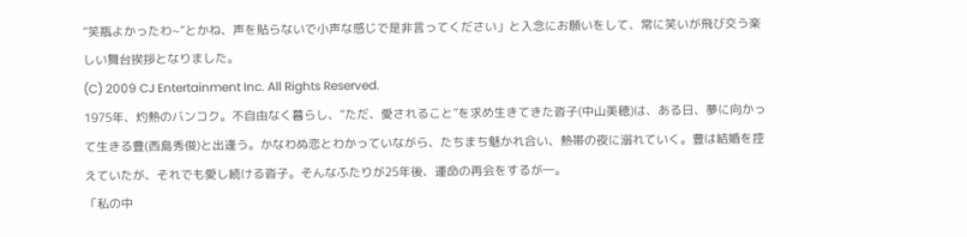“笑瓶よかったわ~”とかね、声を貼らないで小声な感じで是非言ってください」と入念にお願いをして、常に笑いが飛び交う楽しい舞台挨拶となりました。
(C) 2009 CJ Entertainment Inc. All Rights Reserved.
1975年、灼熱のバンコク。不自由なく暮らし、“ただ、愛されること”を求め生きてきた沓子(中山美穂)は、ある日、夢に向かって生きる豊(西島秀俊)と出逢う。かなわぬ恋とわかっていながら、たちまち魅かれ合い、熱帯の夜に溺れていく。豊は結婚を控えていたが、それでも愛し続ける沓子。そんなふたりが25年後、運命の再会をするが―。
「私の中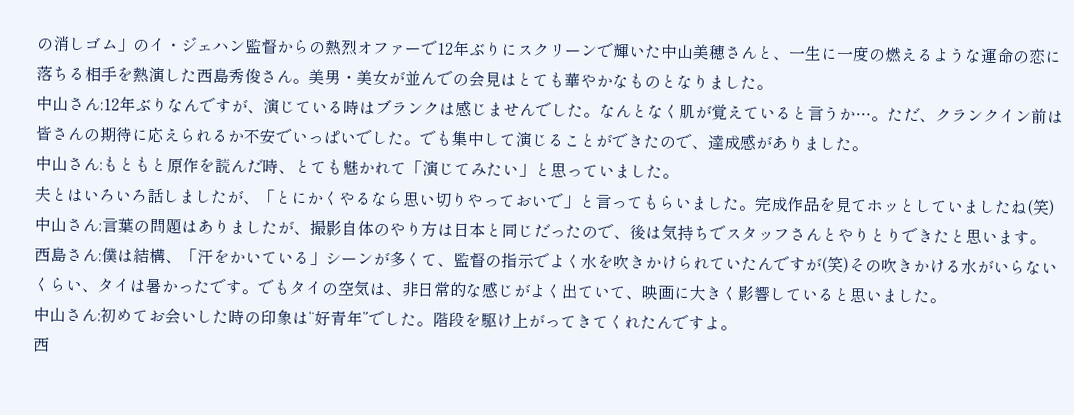の消しゴム」のイ・ジェハン監督からの熱烈オファーで12年ぶりにスクリーンで輝いた中山美穂さんと、一生に一度の燃えるような運命の恋に落ちる相手を熱演した西島秀俊さん。美男・美女が並んでの会見はとても華やかなものとなりました。
中山さん:12年ぶりなんですが、演じている時はブランクは感じませんでした。なんとなく肌が覚えていると言うか…。ただ、クランクイン前は皆さんの期待に応えられるか不安でいっぱいでした。でも集中して演じることができたので、達成感がありました。
中山さん:もともと原作を読んだ時、とても魅かれて「演じてみたい」と思っていました。
夫とはいろいろ話しましたが、「とにかくやるなら思い切りやっておいで」と言ってもらいました。完成作品を見てホッとしていましたね(笑)
中山さん:言葉の問題はありましたが、撮影自体のやり方は日本と同じだったので、後は気持ちでスタッフさんとやりとりできたと思います。
西島さん:僕は結構、「汗をかいている」シーンが多くて、監督の指示でよく水を吹きかけられていたんですが(笑)その吹きかける水がいらないくらい、タイは暑かったです。でもタイの空気は、非日常的な感じがよく出ていて、映画に大きく影響していると思いました。
中山さん:初めてお会いした時の印象は“好青年”でした。階段を駆け上がってきてくれたんですよ。
西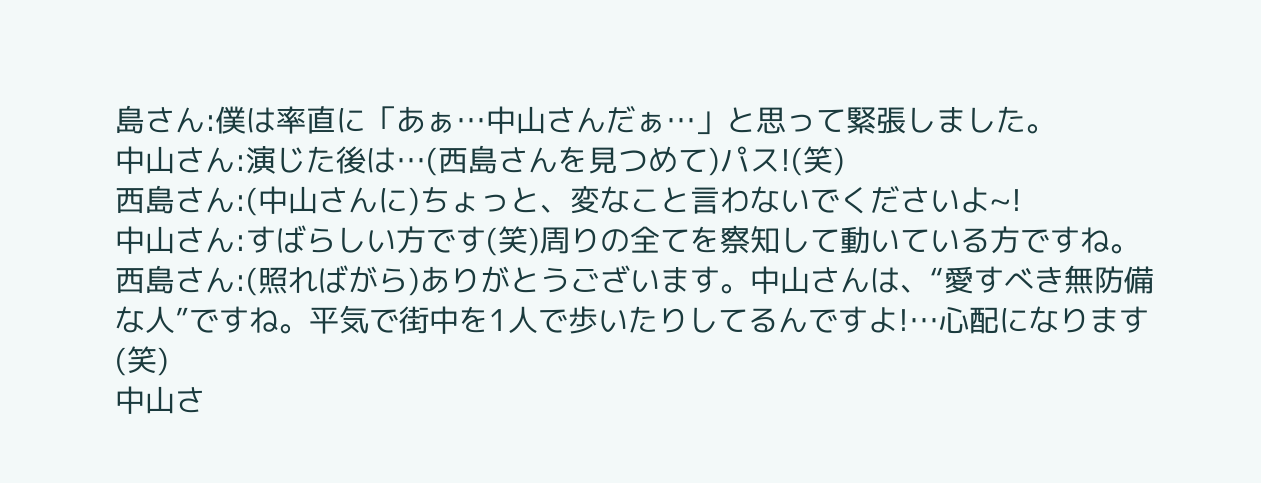島さん:僕は率直に「あぁ…中山さんだぁ…」と思って緊張しました。
中山さん:演じた後は…(西島さんを見つめて)パス!(笑)
西島さん:(中山さんに)ちょっと、変なこと言わないでくださいよ~!
中山さん:すばらしい方です(笑)周りの全てを察知して動いている方ですね。
西島さん:(照ればがら)ありがとうございます。中山さんは、“愛すべき無防備な人”ですね。平気で街中を1人で歩いたりしてるんですよ!…心配になります(笑)
中山さ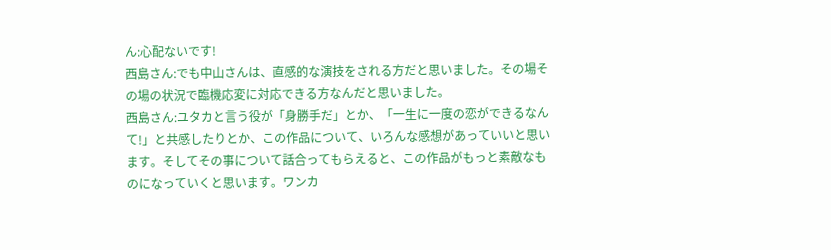ん:心配ないです!
西島さん:でも中山さんは、直感的な演技をされる方だと思いました。その場その場の状況で臨機応変に対応できる方なんだと思いました。
西島さん:ユタカと言う役が「身勝手だ」とか、「一生に一度の恋ができるなんて!」と共感したりとか、この作品について、いろんな感想があっていいと思います。そしてその事について話合ってもらえると、この作品がもっと素敵なものになっていくと思います。ワンカ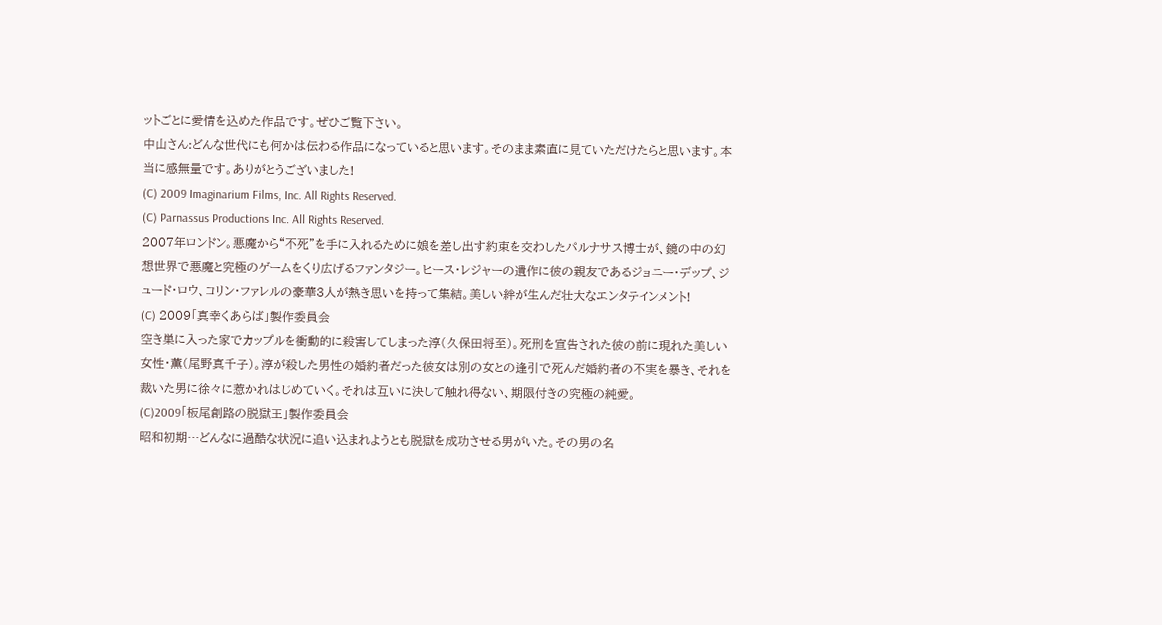ットごとに愛情を込めた作品です。ぜひご覧下さい。
中山さん:どんな世代にも何かは伝わる作品になっていると思います。そのまま素直に見ていただけたらと思います。本当に感無量です。ありがとうございました!
(C) 2009 Imaginarium Films, Inc. All Rights Reserved.
(C) Parnassus Productions Inc. All Rights Reserved.
2007年ロンドン。悪魔から“不死”を手に入れるために娘を差し出す約束を交わしたパルナサス博士が、鏡の中の幻想世界で悪魔と究極のゲームをくり広げるファンタジー。ヒース・レジャーの遺作に彼の親友であるジョニー・デップ、ジュード・ロウ、コリン・ファレルの豪華3人が熱き思いを持って集結。美しい絆が生んだ壮大なエンタテインメント!
(C) 2009「真幸くあらば」製作委員会
空き巣に入った家でカップルを衝動的に殺害してしまった淳(久保田将至)。死刑を宣告された彼の前に現れた美しい女性・薫(尾野真千子)。淳が殺した男性の婚約者だった彼女は別の女との逢引で死んだ婚約者の不実を暴き、それを裁いた男に徐々に惹かれはじめていく。それは互いに決して触れ得ない、期限付きの究極の純愛。
(C)2009「板尾創路の脱獄王」製作委員会
昭和初期…どんなに過酷な状況に追い込まれようとも脱獄を成功させる男がいた。その男の名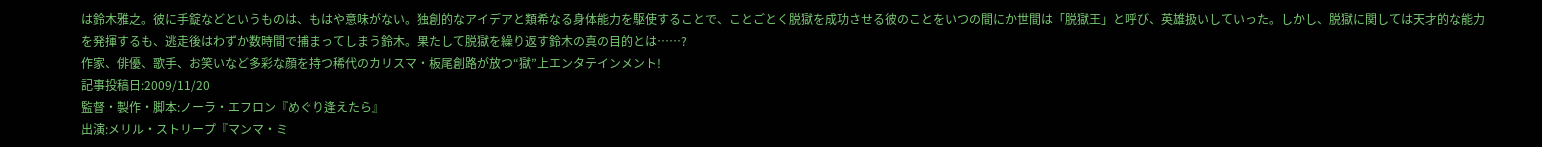は鈴木雅之。彼に手錠などというものは、もはや意味がない。独創的なアイデアと類希なる身体能力を駆使することで、ことごとく脱獄を成功させる彼のことをいつの間にか世間は「脱獄王」と呼び、英雄扱いしていった。しかし、脱獄に関しては天才的な能力を発揮するも、逃走後はわずか数時間で捕まってしまう鈴木。果たして脱獄を繰り返す鈴木の真の目的とは……?
作家、俳優、歌手、お笑いなど多彩な顔を持つ稀代のカリスマ・板尾創路が放つ“獄”上エンタテインメント!
記事投稿日:2009/11/20
監督・製作・脚本:ノーラ・エフロン『めぐり逢えたら』
出演:メリル・ストリープ『マンマ・ミ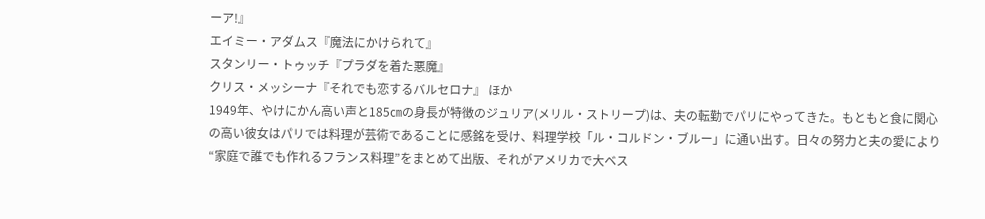ーア!』
エイミー・アダムス『魔法にかけられて』
スタンリー・トゥッチ『プラダを着た悪魔』
クリス・メッシーナ『それでも恋するバルセロナ』 ほか
1949年、やけにかん高い声と185㎝の身長が特徴のジュリア(メリル・ストリープ)は、夫の転勤でパリにやってきた。もともと食に関心の高い彼女はパリでは料理が芸術であることに感銘を受け、料理学校「ル・コルドン・ブルー」に通い出す。日々の努力と夫の愛により“家庭で誰でも作れるフランス料理”をまとめて出版、それがアメリカで大ベス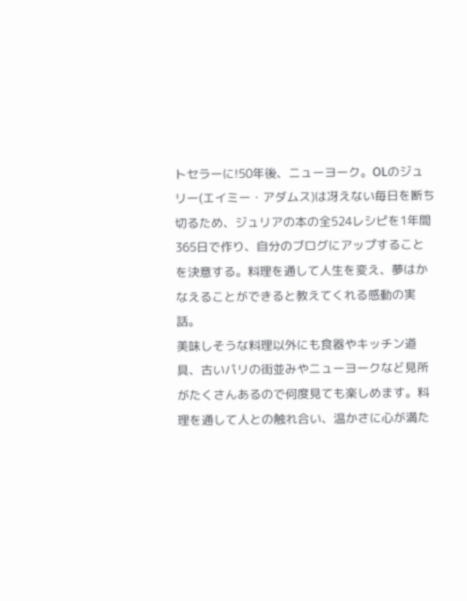トセラーに!50年後、ニューヨーク。OLのジュリー(エイミー・アダムス)は冴えない毎日を断ち切るため、ジュリアの本の全524レシピを1年間365日で作り、自分のブログにアップすることを決意する。料理を通して人生を変え、夢はかなえることができると教えてくれる感動の実話。
美味しそうな料理以外にも食器やキッチン道具、古いパリの街並みやニューヨークなど見所がたくさんあるので何度見ても楽しめます。料理を通して人との触れ合い、温かさに心が満た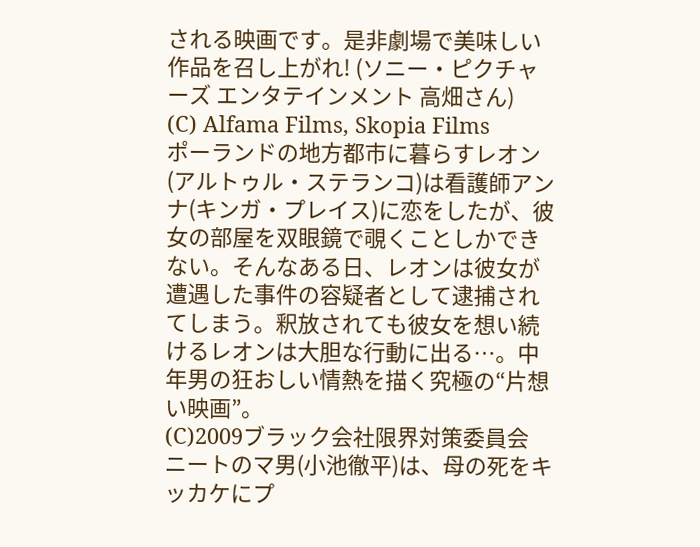される映画です。是非劇場で美味しい作品を召し上がれ! (ソニー・ピクチャーズ エンタテインメント 高畑さん)
(C) Alfama Films, Skopia Films
ポーランドの地方都市に暮らすレオン(アルトゥル・ステランコ)は看護師アンナ(キンガ・プレイス)に恋をしたが、彼女の部屋を双眼鏡で覗くことしかできない。そんなある日、レオンは彼女が遭遇した事件の容疑者として逮捕されてしまう。釈放されても彼女を想い続けるレオンは大胆な行動に出る…。中年男の狂おしい情熱を描く究極の“片想い映画”。
(C)2009ブラック会社限界対策委員会
ニートのマ男(小池徹平)は、母の死をキッカケにプ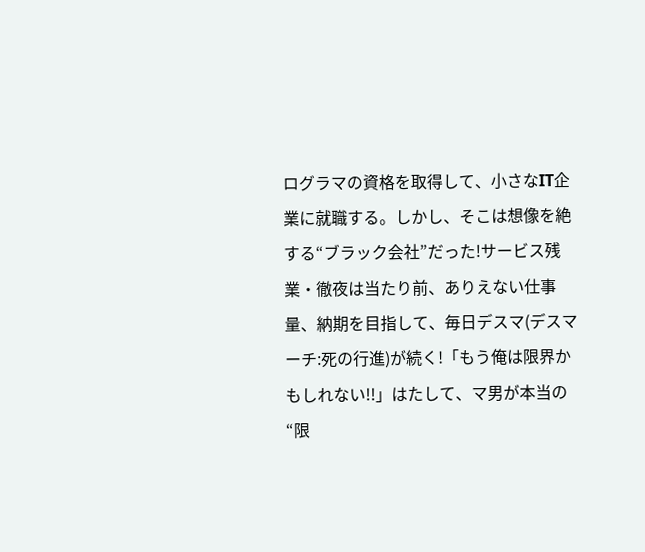ログラマの資格を取得して、小さなIT企業に就職する。しかし、そこは想像を絶する“ブラック会社”だった!サービス残業・徹夜は当たり前、ありえない仕事量、納期を目指して、毎日デスマ(デスマーチ:死の行進)が続く!「もう俺は限界かもしれない!!」はたして、マ男が本当の“限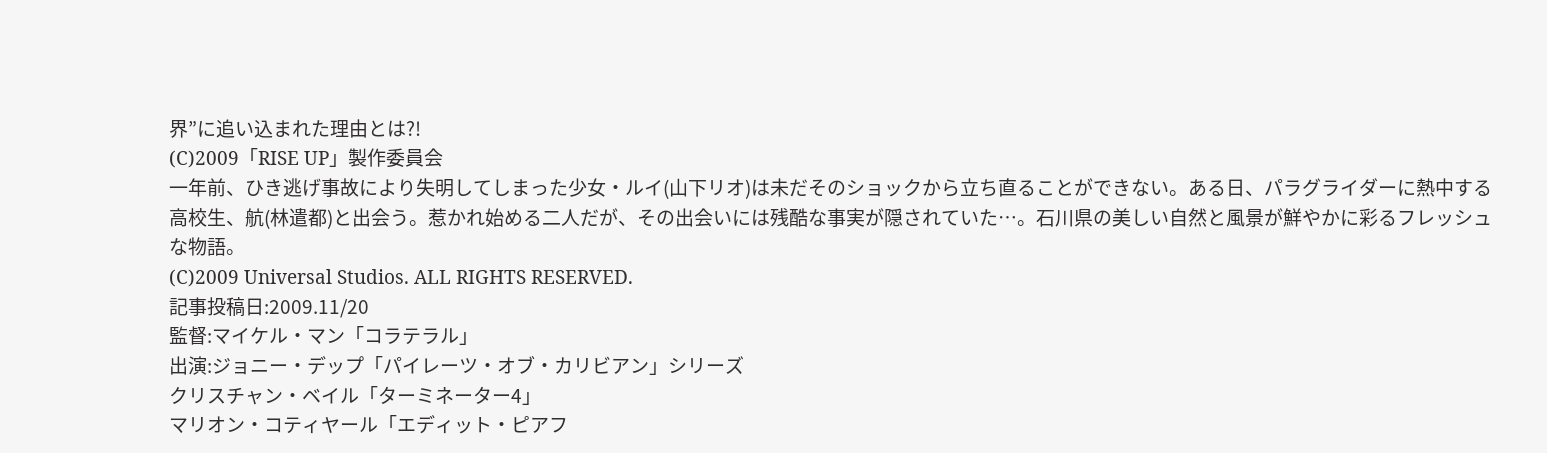界”に追い込まれた理由とは?!
(C)2009「RISE UP」製作委員会
一年前、ひき逃げ事故により失明してしまった少女・ルイ(山下リオ)は未だそのショックから立ち直ることができない。ある日、パラグライダーに熱中する高校生、航(林遣都)と出会う。惹かれ始める二人だが、その出会いには残酷な事実が隠されていた…。石川県の美しい自然と風景が鮮やかに彩るフレッシュな物語。
(C)2009 Universal Studios. ALL RIGHTS RESERVED.
記事投稿日:2009.11/20
監督:マイケル・マン「コラテラル」
出演:ジョニー・デップ「パイレーツ・オブ・カリビアン」シリーズ
クリスチャン・ベイル「ターミネーター4」
マリオン・コティヤール「エディット・ピアフ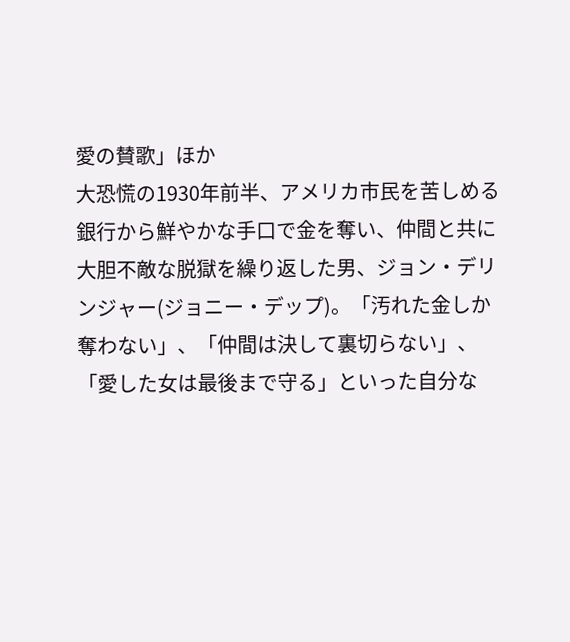愛の賛歌」ほか
大恐慌の1930年前半、アメリカ市民を苦しめる銀行から鮮やかな手口で金を奪い、仲間と共に大胆不敵な脱獄を繰り返した男、ジョン・デリンジャー(ジョニー・デップ)。「汚れた金しか奪わない」、「仲間は決して裏切らない」、「愛した女は最後まで守る」といった自分な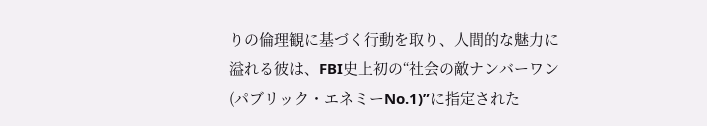りの倫理観に基づく行動を取り、人間的な魅力に溢れる彼は、FBI史上初の“社会の敵ナンバーワン(パブリック・エネミーNo.1)”に指定された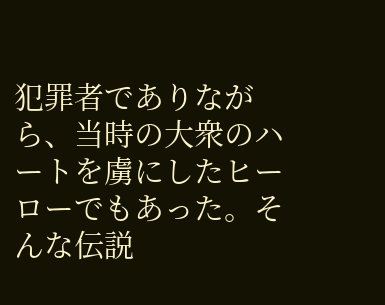犯罪者でありながら、当時の大衆のハートを虜にしたヒーローでもあった。そんな伝説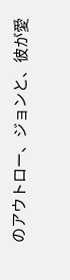のアウトロー、ジョンと、彼が愛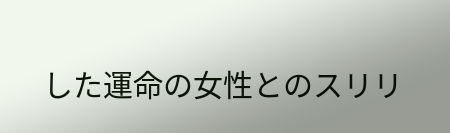した運命の女性とのスリリ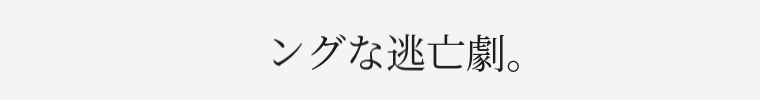ングな逃亡劇。